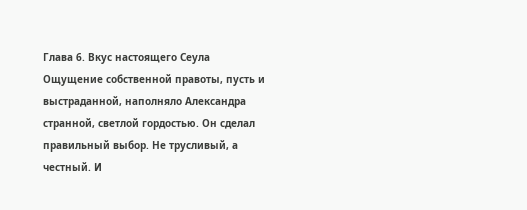Глава 6. Вкус настоящего Сеула
Ощущение собственной правоты, пусть и выстраданной, наполняло Александра странной, светлой гордостью. Он сделал правильный выбор. Не трусливый, а честный. И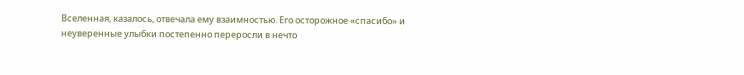Вселенная, казалось, отвечала ему взаимностью. Его осторожное «спасибо» и неуверенные улыбки постепенно переросли в нечто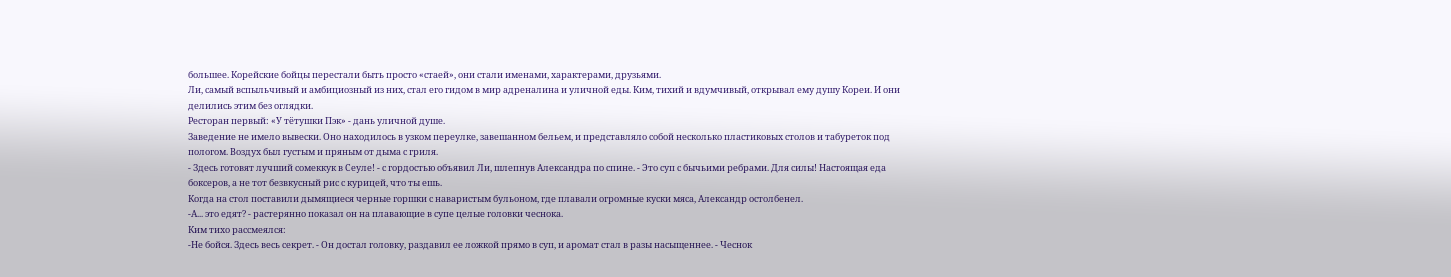большее. Корейские бойцы перестали быть просто «стаей», они стали именами, характерами, друзьями.
Ли, самый вспыльчивый и амбициозный из них, стал его гидом в мир адреналина и уличной еды. Ким, тихий и вдумчивый, открывал ему душу Кореи. И они делились этим без оглядки.
Ресторан первый: «У тётушки Пэк» - дань уличной душе.
Заведение не имело вывески. Оно находилось в узком переулке, завешанном бельем, и представляло собой несколько пластиковых столов и табуреток под пологом. Воздух был густым и пряным от дыма с гриля.
- Здесь готовят лучший сомеккук в Сеуле! - с гордостью объявил Ли, шлепнув Александра по спине. - Это суп с бычьими ребрами. Для силы! Настоящая еда боксеров, а не тот безвкусный рис с курицей, что ты ешь.
Когда на стол поставили дымящиеся черные горшки с наваристым бульоном, где плавали огромные куски мяса, Александр остолбенел.
-А... это едят? - растерянно показал он на плавающие в супе целые головки чеснока.
Ким тихо рассмеялся:
-Не бойся. Здесь весь секрет. - Он достал головку, раздавил ее ложкой прямо в суп, и аромат стал в разы насыщеннее. - Чеснок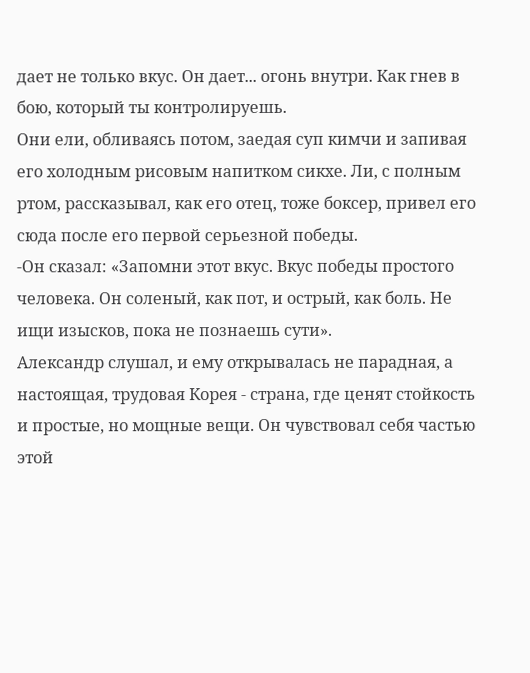дает не только вкус. Он дает... огонь внутри. Как гнев в бою, который ты контролируешь.
Они ели, обливаясь потом, заедая суп кимчи и запивая его холодным рисовым напитком сикхе. Ли, с полным ртом, рассказывал, как его отец, тоже боксер, привел его сюда после его первой серьезной победы.
-Он сказал: «Запомни этот вкус. Вкус победы простого человека. Он соленый, как пот, и острый, как боль. Не ищи изысков, пока не познаешь сути».
Александр слушал, и ему открывалась не парадная, а настоящая, трудовая Корея - страна, где ценят стойкость и простые, но мощные вещи. Он чувствовал себя частью этой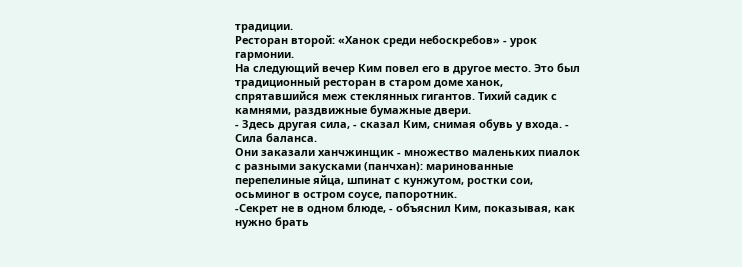традиции.
Ресторан второй: «Ханок среди небоскребов» - урок гармонии.
На следующий вечер Ким повел его в другое место. Это был традиционный ресторан в старом доме ханок, спрятавшийся меж стеклянных гигантов. Тихий садик с камнями, раздвижные бумажные двери.
- Здесь другая сила, - сказал Ким, снимая обувь у входа. - Сила баланса.
Они заказали ханчжинщик - множество маленьких пиалок с разными закусками (панчхан): маринованные перепелиные яйца, шпинат с кунжутом, ростки сои, осьминог в остром соусе, папоротник.
-Секрет не в одном блюде, - объяснил Ким, показывая, как нужно брать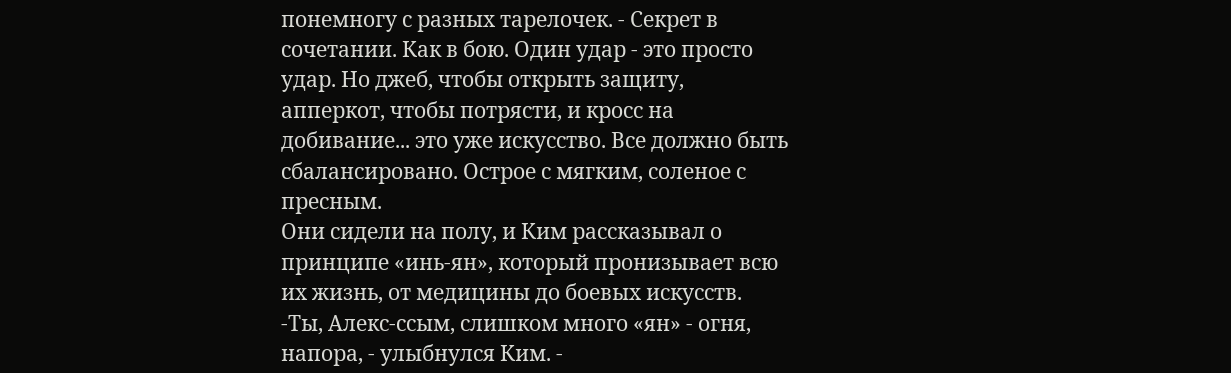понемногу с разных тарелочек. - Секрет в сочетании. Как в бою. Один удар - это просто удар. Но джеб, чтобы открыть защиту, апперкот, чтобы потрясти, и кросс на добивание... это уже искусство. Все должно быть сбалансировано. Острое с мягким, соленое с пресным.
Они сидели на полу, и Ким рассказывал о принципе «инь-ян», который пронизывает всю их жизнь, от медицины до боевых искусств.
-Ты, Алекс-ссым, слишком много «ян» - огня, напора, - улыбнулся Ким. -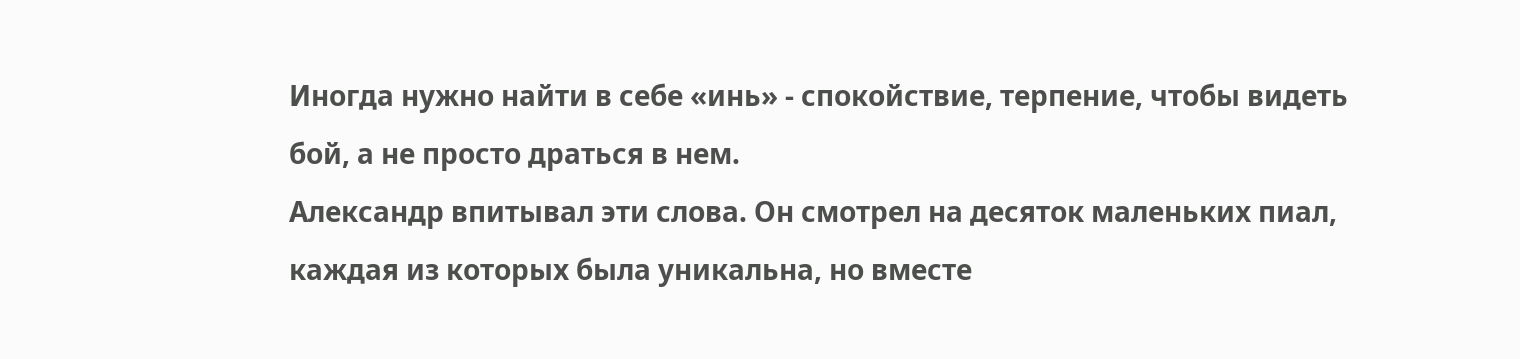Иногда нужно найти в себе «инь» - спокойствие, терпение, чтобы видеть бой, а не просто драться в нем.
Александр впитывал эти слова. Он смотрел на десяток маленьких пиал, каждая из которых была уникальна, но вместе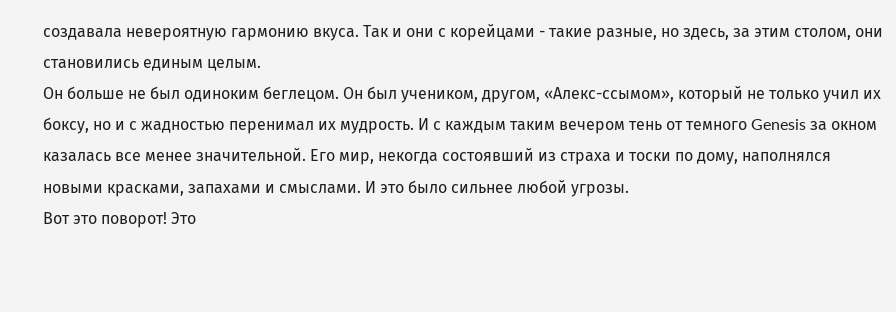создавала невероятную гармонию вкуса. Так и они с корейцами - такие разные, но здесь, за этим столом, они становились единым целым.
Он больше не был одиноким беглецом. Он был учеником, другом, «Алекс-ссымом», который не только учил их боксу, но и с жадностью перенимал их мудрость. И с каждым таким вечером тень от темного Genesis за окном казалась все менее значительной. Его мир, некогда состоявший из страха и тоски по дому, наполнялся новыми красками, запахами и смыслами. И это было сильнее любой угрозы.
Вот это поворот! Это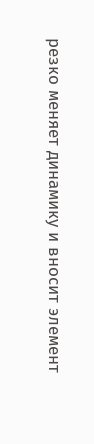резко меняет динамику и вносит элемент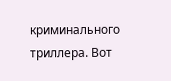криминального триллера. Вот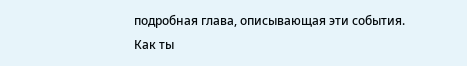подробная глава, описывающая эти события.
Как ты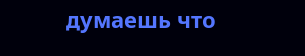думаешь что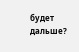будет дальше?